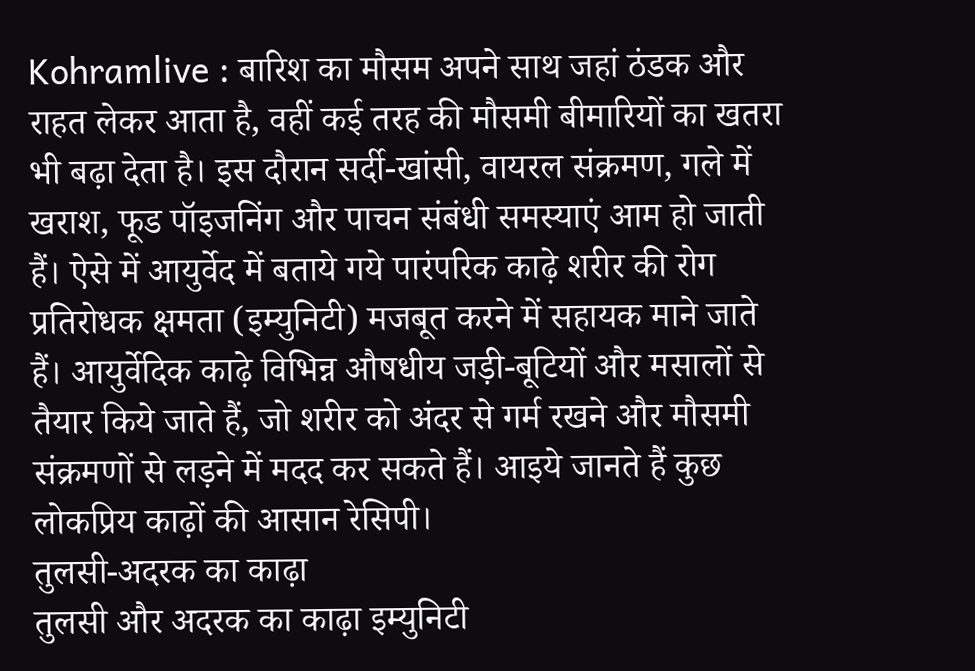Kohramlive : बारिश का मौसम अपने साथ जहां ठंडक और राहत लेकर आता है, वहीं कई तरह की मौसमी बीमारियों का खतरा भी बढ़ा देता है। इस दौरान सर्दी-खांसी, वायरल संक्रमण, गले में खराश, फूड पॉइजनिंग और पाचन संबंधी समस्याएं आम हो जाती हैं। ऐसे में आयुर्वेद में बताये गये पारंपरिक काढ़े शरीर की रोग प्रतिरोधक क्षमता (इम्युनिटी) मजबूत करने में सहायक माने जाते हैं। आयुर्वेदिक काढ़े विभिन्न औषधीय जड़ी-बूटियों और मसालों से तैयार किये जाते हैं, जो शरीर को अंदर से गर्म रखने और मौसमी संक्रमणों से लड़ने में मदद कर सकते हैं। आइये जानते हैं कुछ लोकप्रिय काढ़ों की आसान रेसिपी।
तुलसी-अदरक का काढ़ा
तुलसी और अदरक का काढ़ा इम्युनिटी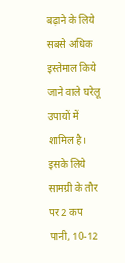बढ़ाने के लिये सबसे अधिक इस्तेमाल किये जाने वाले घरेलू उपायों में शामिल है। इसके लिये सामग्री के तौर पर 2 कप पानी, 10-12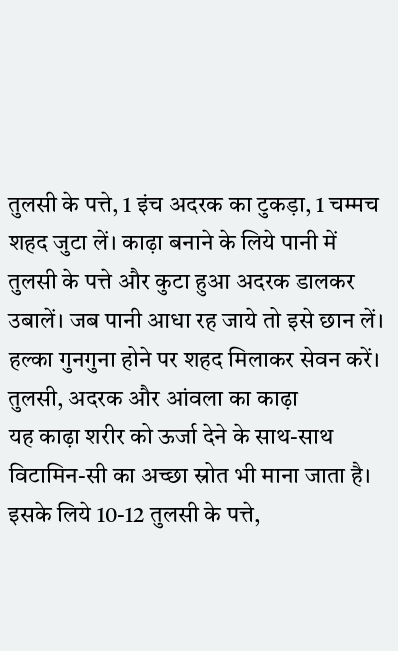तुलसी के पत्ते, 1 इंच अदरक का टुकड़ा, 1 चम्मच शहद जुटा लें। काढ़ा बनाने के लिये पानी में तुलसी के पत्ते और कुटा हुआ अदरक डालकर उबालें। जब पानी आधा रह जाये तो इसे छान लें। हल्का गुनगुना होने पर शहद मिलाकर सेवन करें।
तुलसी, अदरक और आंवला का काढ़ा
यह काढ़ा शरीर को ऊर्जा देने के साथ-साथ विटामिन-सी का अच्छा स्रोत भी माना जाता है। इसके लिये 10-12 तुलसी के पत्ते,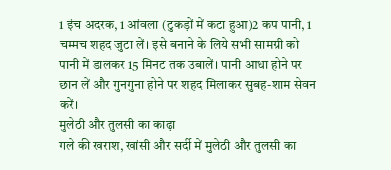1 इंच अदरक, 1 आंवला (टुकड़ों में कटा हुआ)2 कप पानी, 1 चम्मच शहद जुटा लें। इसे बनाने के लिये सभी सामग्री को पानी में डालकर 15 मिनट तक उबालें। पानी आधा होने पर छान लें और गुनगुना होने पर शहद मिलाकर सुबह-शाम सेवन करें।
मुलेठी और तुलसी का काढ़ा
गले की खराश, खांसी और सर्दी में मुलेठी और तुलसी का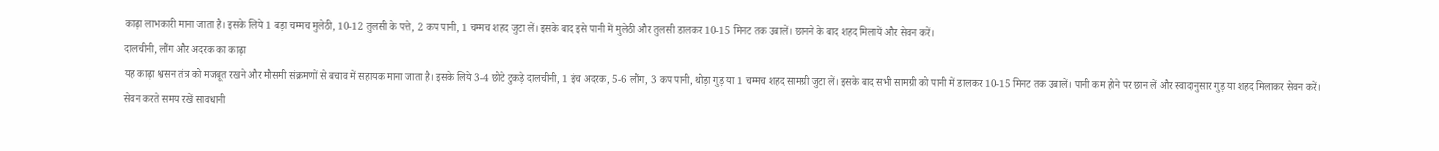काढ़ा लाभकारी माना जाता है। इसके लिये 1 बड़ा चम्मच मुलेठी, 10-12 तुलसी के पत्ते, 2 कप पानी, 1 चम्मच शहद जुटा लें। इसके बाद इसे पानी में मुलेठी और तुलसी डालकर 10-15 मिनट तक उबालें। छानने के बाद शहद मिलायें और सेवन करें।
दालचीनी, लौंग और अदरक का काढ़ा
यह काढ़ा श्वसन तंत्र को मजबूत रखने और मौसमी संक्रमणों से बचाव में सहायक माना जाता है। इसके लिये 3-4 छोटे टुकड़े दालचीनी, 1 इंच अदरक, 5-6 लौंग, 3 कप पानी, थोड़ा गुड़ या 1 चम्मच शहद सामग्री जुटा लें। इसके बाद सभी सामग्री को पानी में डालकर 10-15 मिनट तक उबालें। पानी कम होने पर छान लें और स्वादानुसार गुड़ या शहद मिलाकर सेवन करें।
सेवन करते समय रखें सावधानी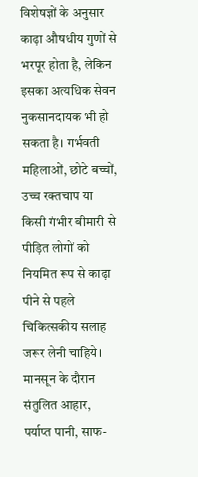विशेषज्ञों के अनुसार काढ़ा औषधीय गुणों से भरपूर होता है, लेकिन इसका अत्यधिक सेवन नुकसानदायक भी हो सकता है। गर्भवती महिलाओं, छोटे बच्चों, उच्च रक्तचाप या किसी गंभीर बीमारी से पीड़ित लोगों को नियमित रूप से काढ़ा पीने से पहले चिकित्सकीय सलाह जरूर लेनी चाहिये। मानसून के दौरान संतुलित आहार, पर्याप्त पानी, साफ-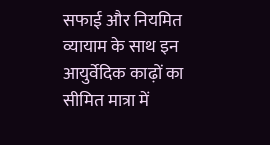सफाई और नियमित व्यायाम के साथ इन आयुर्वेदिक काढ़ों का सीमित मात्रा में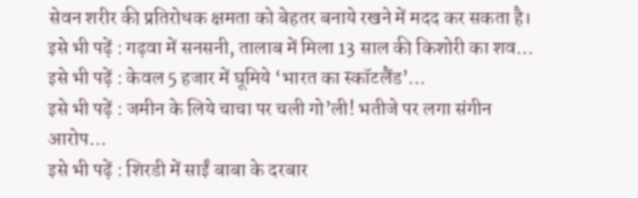सेवन शरीर की प्रतिरोधक क्षमता को बेहतर बनाये रखने में मदद कर सकता है।
इसे भी पढ़ें : गढ़वा में सनसनी, तालाब में मिला 13 साल की किशोरी का शव…
इसे भी पढ़ें : केवल 5 हजार में घूमिये ‘भारत का स्कॉटलैंड’…
इसे भी पढ़ें : जमीन के लिये चाचा पर चली गो’ली! भतीजे पर लगा संगीन आरोप…
इसे भी पढ़ें : शिरडी में साईं बाबा के दरबार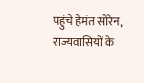पहुंचे हेमंत सोरेन, राज्यवासियों के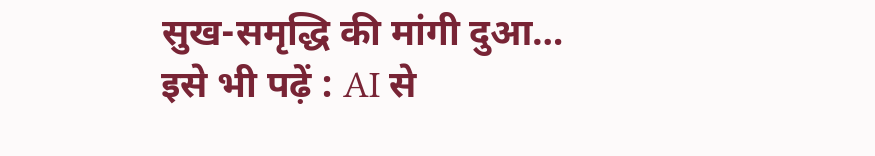सुख-समृद्धि की मांगी दुआ…
इसे भी पढ़ें : AI से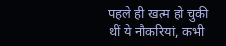पहले ही खत्म हो चुकी थीं ये नौकरियां, कभी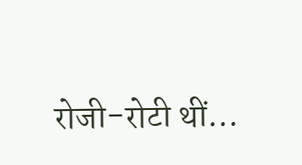रोजी-रोटी थीं…